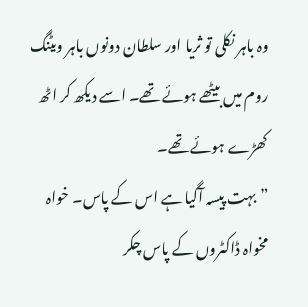وہ باہر نکلی تو ثریا اور سلطان دونوں باہر ویٹنگ روم میں بیٹھے ہوئے تھے۔ اسے دیکھ کر اٹھ کھڑے ہوئے تھے۔
”بہت پیسہ آگیا ہے اس کے پاس۔ خواہ مخواہ ڈاکٹروں کے پاس چکر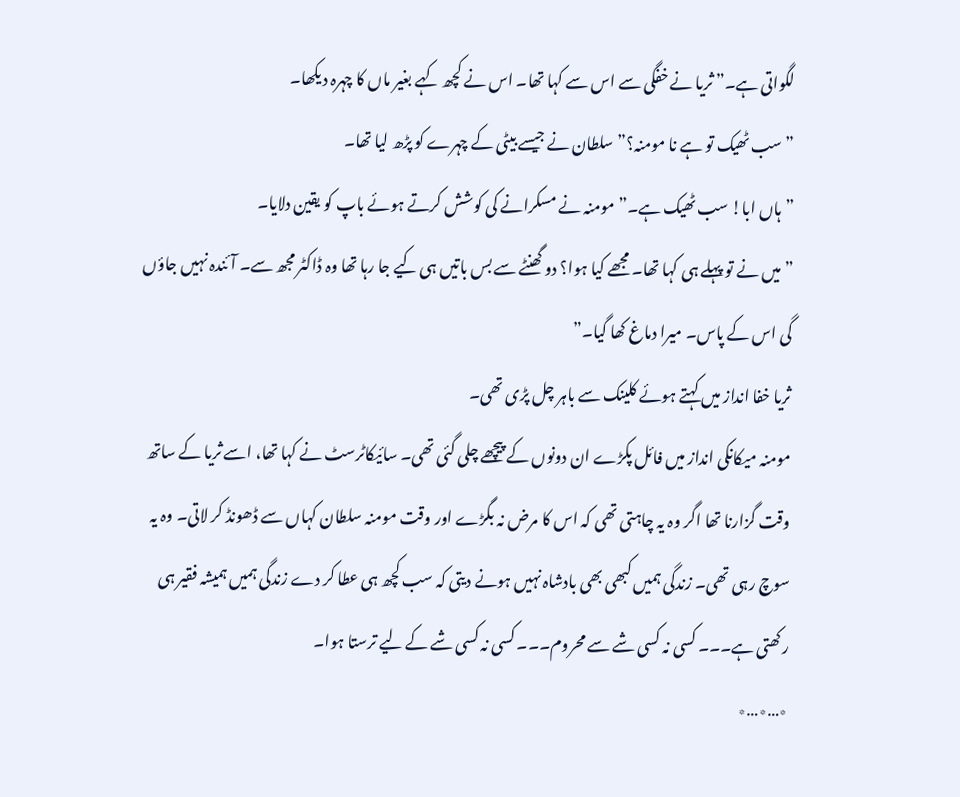لگواتی ہے۔” ثریا نے خفگی سے اس سے کہا تھا۔ اس نے کچھ کہے بغیر ماں کا چہرہ دیکھا۔
”سب ٹھیک تو ہے نا مومنہ؟” سلطان نے جیسے بیٹی کے چہرے کو پڑھ لیا تھا۔
”ہاں ابا! سب ٹھیک ہے۔” مومنہ نے مسکرانے کی کوشش کرتے ہوئے باپ کو یقین دلایا۔
”میں نے تو پہلے ہی کہا تھا۔ مجھے کیا ہوا؟ دو گھنٹے سے بس باتیں ہی کیے جا رہا تھا وہ ڈاکٹر مجھ سے۔ آئندہ نہیں جاؤں گی اس کے پاس۔ میرا دماغ کھا گیا۔”
ثریا خفا انداز میں کہتے ہوئے کلینک سے باہر چل پڑی تھی۔
مومنہ میکانکی انداز میں فائل پکڑے ان دونوں کے پیچھے چلی گئی تھی۔ سائیکاٹرسٹ نے کہا تھا، اسے ثریا کے ساتھ وقت گزارنا تھا اگر وہ یہ چاہتی تھی کہ اس کا مرض نہ بگڑے اور وقت مومنہ سلطان کہاں سے ڈھونڈ کر لاتی۔ وہ یہ سوچ رہی تھی۔ زندگی ہمیں کبھی بھی بادشاہ نہیں ہونے دیتی کہ سب کچھ ہی عطا کر دے زندگی ہمیں ہمیشہ فقیر ہی رکھتی ہے۔۔۔ کسی نہ کسی شے سے محروم۔۔۔ کسی نہ کسی شے کے لیے ترستا ہوا۔
٭…٭…٭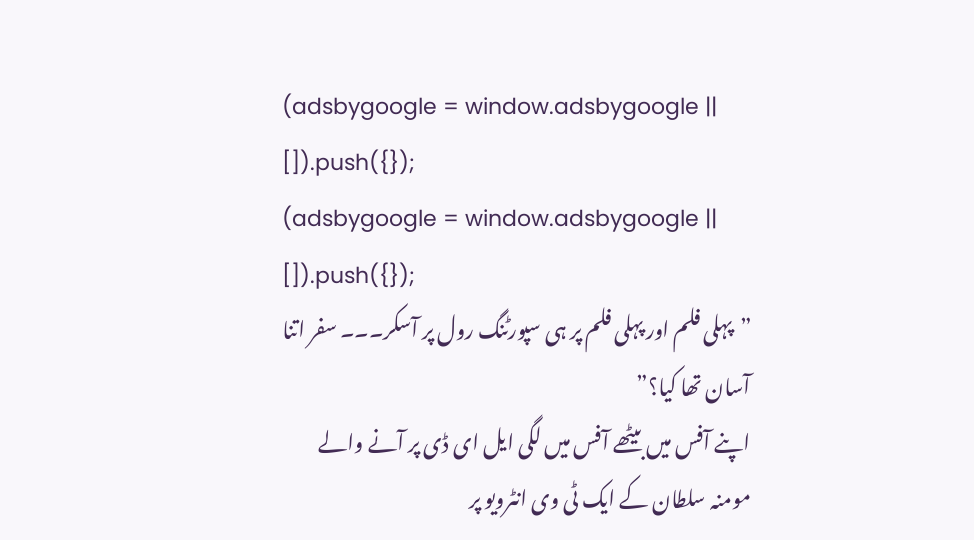(adsbygoogle = window.adsbygoogle || []).push({});
(adsbygoogle = window.adsbygoogle || []).push({});
”پہلی فلم اور پہلی فلم پر ہی سپورٹنگ رول پر آسکر۔۔۔ سفر اتنا آسان تھا کیا؟”
اپنے آفس میں بیٹھے آفس میں لگی ایل ای ڈی پر آنے والے مومنہ سلطان کے ایک ٹی وی انٹرویو پر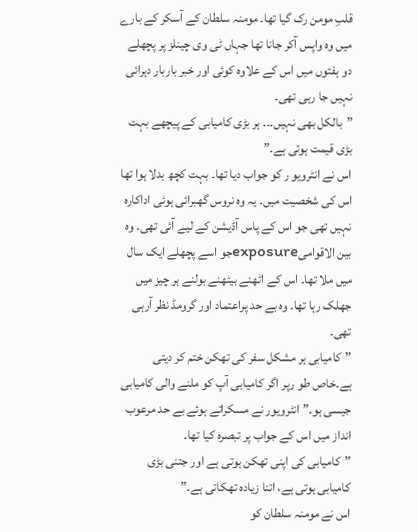قلبِ مومن رک گیا تھا۔ مومنہ سلطان کے آسکر کے بارے میں وہ واپس آکر جانا تھا جہاں ٹی وی چینلز پر پچھلے دو ہفتوں میں اس کے علاوہ کوئی اور خبر باربار دہرائی نہیں جا رہی تھی۔
”بالکل بھی نہیں۔۔۔ ہر بڑی کامیابی کے پیچھے بہت بڑی قیمت ہوتی ہے۔”
اس نے انٹرویو ر کو جواب دیا تھا۔ بہت کچھ بدلا ہوا تھا اس کی شخصیت میں۔ یہ وہ نروس گھبرائی ہوئی اداکارہ نہیں تھی جو اس کے پاس آڈیشن کے لیے آئی تھی۔ وہ بین الاقوامیexposureجو اسے پچھلے ایک سال میں ملا تھا۔ اس کے اٹھنے بیٹھنے بولنے ہر چیز میں جھلک رہا تھا۔ وہ بے حد پراعتماد اور گرومڈ نظر آرہی تھی۔
”کامیابی ہر مشکل سفر کی تھکن ختم کر دیتی ہے۔خاص طو رپر اگر کامیابی آپ کو ملنے والی کامیابی جیسی ہو۔” انٹرویور نے مسکراتے ہوئے بے حد مرعوب انداز میں اس کے جواب پر تبصرہ کیا تھا۔
”کامیابی کی اپنی تھکن ہوتی ہے اور جتنی بڑی کامیابی ہوتی ہے، اتنا زیادہ تھکاتی ہے۔”
اس نے مومنہ سلطان کو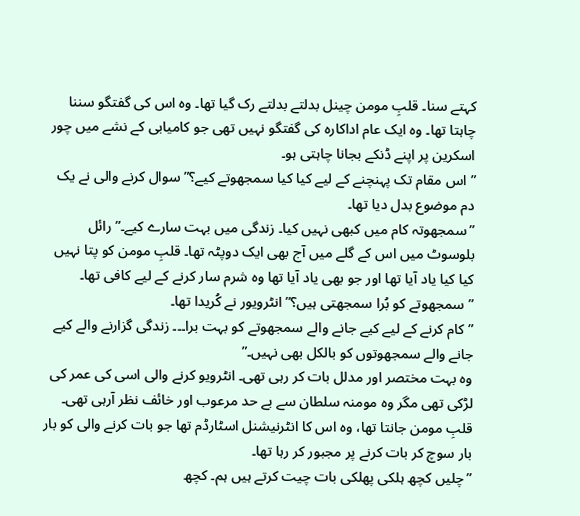کہتے سنا۔ قلبِ مومن چینل بدلتے بدلتے رک گیا تھا۔ وہ اس کی گفتگو سننا چاہتا تھا۔ وہ ایک عام اداکارہ کی گفتگو نہیں تھی جو کامیابی کے نشے میں چور اسکرین پر اپنے ڈنکے بجانا چاہتی ہو۔
”اس مقام تک پہنچنے کے لیے کیا کیا سمجھوتے کیے؟” سوال کرنے والی نے یک دم موضوع بدل دیا تھا۔
”سمجھوتہ کام میں کبھی نہیں کیا۔ زندگی میں بہت سارے کیے۔” رائل بلوسوٹ میں اس کے گلے میں آج بھی ایک دوپٹہ تھا۔ قلبِ مومن کو پتا نہیں کیا کیا یاد آیا تھا اور جو بھی یاد آیا تھا وہ شرم سار کرنے کے لیے کافی تھا۔
”سمجھوتے کو بُرا سمجھتی ہیں؟” انٹرویور نے کُریدا تھا۔
”کام کرنے کے لیے کیے جانے والے سمجھوتے کو بہت برا۔۔۔ زندگی گزارنے والے کیے جانے والے سمجھوتوں کو بالکل بھی نہیں۔”
وہ بہت مختصر اور مدلل بات کر رہی تھی۔ انٹرویو کرنے والی اسی کی عمر کی لڑکی تھی مگر وہ مومنہ سلطان سے بے حد مرعوب اور خائف نظر آرہی تھی۔
قلبِ مومن جانتا تھا، وہ اس کا انٹرنیشنل اسٹارڈم تھا جو بات کرنے والی کو بار بار سوچ کر بات کرنے پر مجبور کر رہا تھا۔
”چلیں کچھ ہلکی پھلکی بات چیت کرتے ہیں ہم۔ کچھ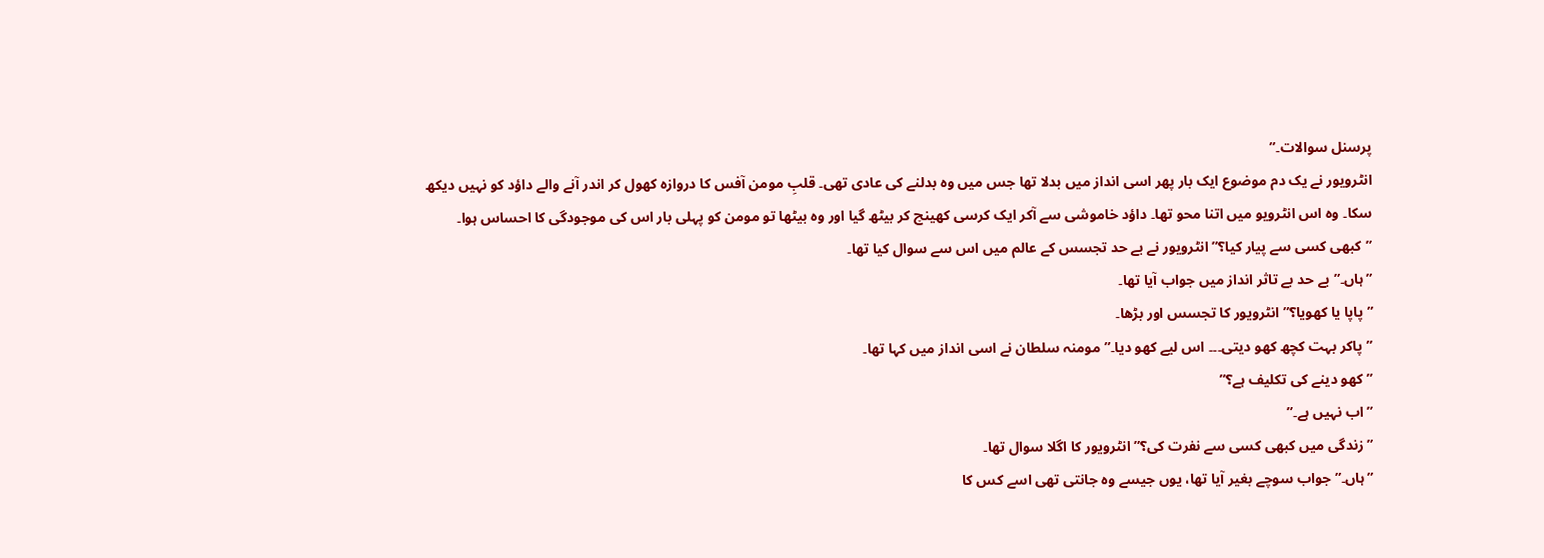پرسنل سوالات۔”
انٹرویور نے یک دم موضوع ایک بار پھر اسی انداز میں بدلا تھا جس میں وہ بدلنے کی عادی تھی۔ قلبِ مومن آفس کا دروازہ کھول کر اندر آنے والے داؤد کو نہیں دیکھ سکا۔ وہ اس انٹرویو میں اتنا محو تھا۔ داؤد خاموشی سے آکر ایک کرسی کھینچ کر بیٹھ گیا اور وہ بیٹھا تو مومن کو پہلی بار اس کی موجودگی کا احساس ہوا۔
”کبھی کسی سے پیار کیا؟” انٹرویور نے بے حد تجسس کے عالم میں اس سے سوال کیا تھا۔
”ہاں۔” بے حد بے تاثر انداز میں جواب آیا تھا۔
”پاپا یا کھویا؟” انٹرویور کا تجسس اور بڑھا۔
”پاکر بہت کچھ کھو دیتی۔۔۔ اس لیے کھو دیا۔” مومنہ سلطان نے اسی انداز میں کہا تھا۔
”کھو دینے کی تکلیف ہے؟”
”اب نہیں ہے۔”
”زندگی میں کبھی کسی سے نفرت کی؟” انٹرویور کا اگلا سوال تھا۔
”ہاں۔” جواب سوچے بغیر آیا تھا، یوں جیسے وہ جانتی تھی اسے کس کا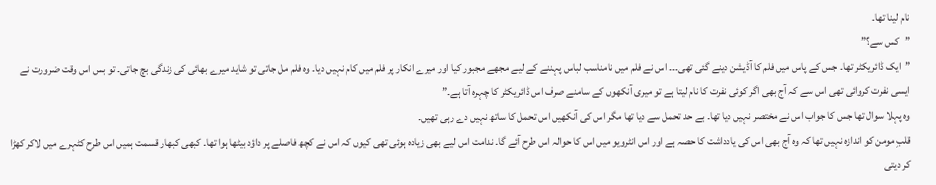نام لینا تھا۔
”کس سے؟”
”ایک ڈائریکٹر تھا۔ جس کے پاس میں فلم کا آڈیشن دینے گئی تھی۔۔۔ اس نے فلم میں نامناسب لباس پہننے کے لیے مجھے مجبور کیا اور میرے انکار پر فلم میں کام نہیں دیا۔ وہ فلم مل جاتی تو شاید میرے بھائی کی زندگی بچ جاتی۔ تو بس اس وقت ضرورت نے ایسی نفرت کروائی تھی اس سے کہ آج بھی اگر کوئی نفرت کا نام لیتا ہے تو میری آنکھوں کے سامنے صرف اس ڈائریکٹر کا چہرہ آتا ہے۔”
وہ پہلا سوال تھا جس کا جواب اس نے مختصر نہیں دیا تھا۔ بے حد تحمل سے دیا تھا مگر اس کی آنکھیں اس تحمل کا ساتھ نہیں دے رہی تھیں۔
قلبِ مومن کو اندازہ نہیں تھا کہ وہ آج بھی اس کی یادداشت کا حصہ ہے اور اس انٹرویو میں اس کا حوالہ اس طرح آئے گا۔ ندامت اس لیے بھی زیادہ ہوئی تھی کیوں کہ اس نے کچھ فاصلے پر داؤد بیٹھا ہوا تھا۔ کبھی کبھار قسمت ہمیں اس طرح کٹہرے میں لاکر کھڑا کر دیتی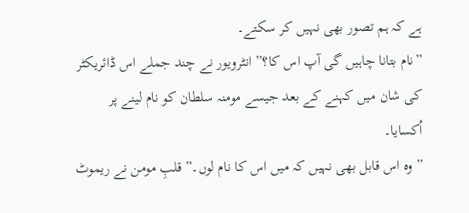ہے کہ ہم تصور بھی نہیں کر سکتے۔
”نام بتانا چاہیں گی آپ اس کا؟” انٹرویور نے چند جملے اس ڈائریکٹر کی شان میں کہنے کے بعد جیسے مومنہ سلطان کو نام لینے پر اُکسایا۔
”وہ اس قابل بھی نہیں کہ میں اس کا نام لوں۔” قلبِ مومن نے ریموٹ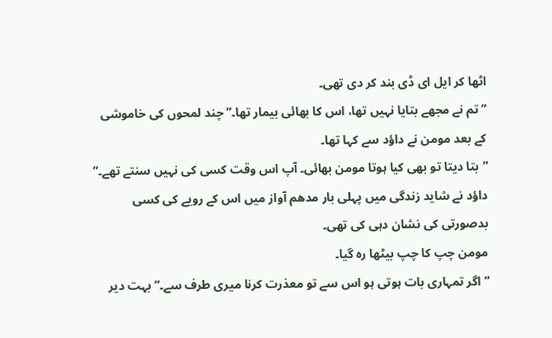اٹھا کر ایل ای ڈی بند کر دی تھی۔
”تم نے مجھے بتایا نہیں تھا، اس کا بھائی بیمار تھا۔” چند لمحوں کی خاموشی کے بعد مومن نے داؤد سے کہا تھا۔
”بتا دیتا تو بھی کیا ہوتا مومن بھائی۔ آپ اس وقت کسی کی نہیں سنتے تھے۔”
داؤد نے شاید زندگی میں پہلی بار مدھم آواز میں اس کے رویے کی کسی بدصورتی کی نشان دہی کی تھی۔
مومن چپ کا چپ بیٹھا رہ گیا۔
”اگر تمہاری بات ہوتی ہو اس سے تو معذرت کرنا میری طرف سے۔” بہت دیر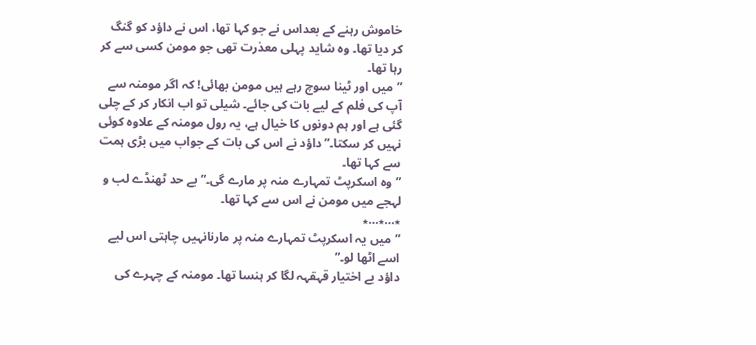خاموش رہنے کے بعداس نے جو کہا تھا، اس نے داؤد کو گنگ کر دیا تھا۔ وہ شاید پہلی معذرت تھی جو مومن کسی سے کر رہا تھا۔
”میں اور ٹینا سوچ رہے ہیں مومن بھائی! کہ اگر مومنہ سے آپ کی فلم کے لیے بات کی جائے۔ شیلی تو اب انکار کر کے چلی گئی ہے اور ہم دونوں کا خیال ہے، یہ رول مومنہ کے علاوہ کوئی نہیں کر سکتا۔” داؤد نے اس کی بات کے جواب میں بڑی ہمت سے کہا تھا۔
”وہ اسکرپٹ تمہارے منہ پر مارے گی۔” بے حد ٹھنڈے لب و لہجے میں مومن نے اس سے کہا تھا۔
٭…٭…٭
”میں یہ اسکرپٹ تمہارے منہ پر مارنانہیں چاہتی اس لیے اسے اٹھا لو۔”
داؤد بے اختیار قہقہہ لگا کر ہنسا تھا۔ مومنہ کے چہرے کی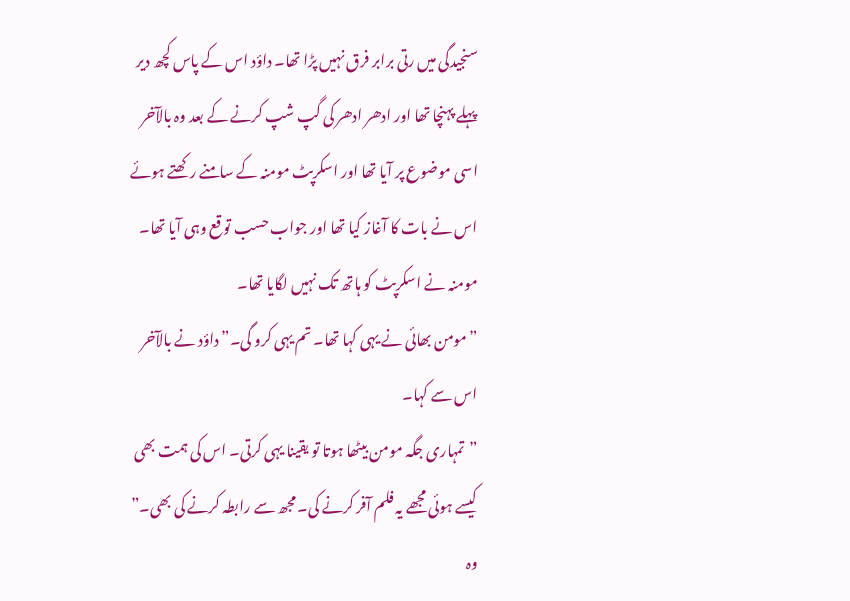سنجیدگی میں رتی برابر فرق نہیں پڑا تھا۔ داؤد اس کے پاس کچھ دیر پہلے پہنچا تھا اور ادھر ادھر کی گپ شپ کرنے کے بعد وہ بالآخر اسی موضوع پر آیا تھا اور اسکرپٹ مومنہ کے سامنے رکھتے ہوئے اس نے بات کا آغاز کیا تھا اور جواب حسب توقع وہی آیا تھا۔ مومنہ نے اسکرپٹ کو ہاتھ تک نہیں لگایا تھا۔
”مومن بھائی نے یہی کہا تھا۔ تم یہی کرو گی۔” داؤد نے بالآخر اس سے کہا۔
”تمہاری جگہ مومن بیٹھا ہوتا تو یقینا یہی کرتی۔ اس کی ہمت بھی کیسے ہوئی مجھے یہ فلم آفر کرنے کی۔ مجھ سے رابطہ کرنے کی بھی۔” وہ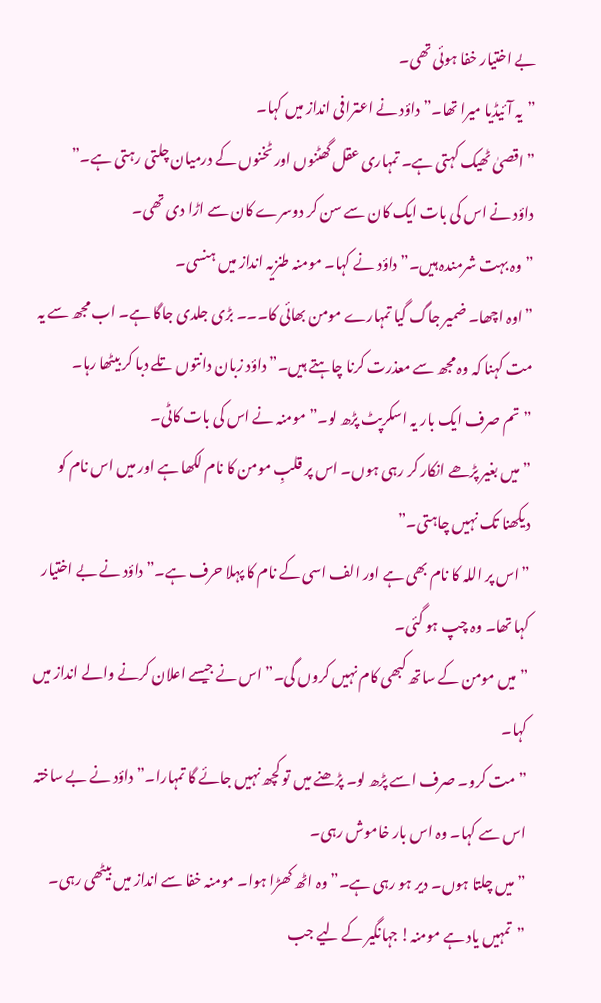بے اختیار خفا ہوئی تھی۔
”یہ آئیڈیا میرا تھا۔” داؤد نے اعترافی انداز میں کہا۔
”اقصیٰ ٹھیک کہتی ہے۔ تمہاری عقل گھٹنوں اور ٹخنوں کے درمیان چلتی رہتی ہے۔”
داؤد نے اس کی بات ایک کان سے سن کر دوسرے کان سے اڑا دی تھی۔
”وہ بہت شرمندہ ہیں۔” داؤد نے کہا۔ مومنہ طنزیہ انداز میں ہنسی۔
”اوہ اچھا۔ ضمیر جاگ گیا تمہارے مومن بھائی کا۔۔۔ بڑی جلدی جاگا ہے۔ اب مجھ سے یہ مت کہنا کہ وہ مجھ سے معذرت کرنا چاہتے ہیں۔” داؤد زبان دانتوں تلے دبا کر بیٹھا رہا۔
”تم صرف ایک بار یہ اسکرپٹ پڑھ لو۔” مومنہ نے اس کی بات کاٹی۔
”میں بغیر پڑھے انکار کر رہی ہوں۔ اس پر قلبِ مومن کا نام لکھا ہے اور میں اس نام کو دیکھنا تک نہیں چاہتی۔”
”اس پر اللہ کا نام بھی ہے اور الف اسی کے نام کا پہلا حرف ہے۔” داؤد نے بے اختیار کہا تھا۔ وہ چپ ہو گئی۔
”میں مومن کے ساتھ کبھی کام نہیں کروں گی۔” اس نے جیسے اعلان کرنے والے انداز میں کہا۔
”مت کرو۔ صرف اسے پڑھ لو۔ پڑھنے میں تو کچھ نہیں جائے گا تمہارا۔” داؤد نے بے ساختہ اس سے کہا۔ وہ اس بار خاموش رہی۔
”میں چلتا ہوں۔ دیر ہو رہی ہے۔” وہ اٹھ کھڑا ہوا۔ مومنہ خفا سے انداز میں بیٹھی رہی۔
”تمہیں یاد ہے مومنہ! جہانگیر کے لیے جب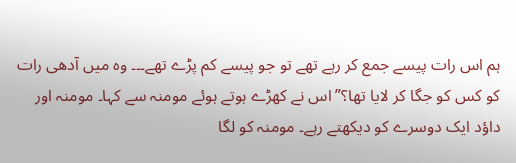ہم اس رات پیسے جمع کر رہے تھے تو جو پیسے کم پڑے تھے۔۔۔ وہ میں آدھی رات کو کس کو جگا کر لایا تھا؟” اس نے کھڑے ہوتے ہوئے مومنہ سے کہا۔ مومنہ اور داؤد ایک دوسرے کو دیکھتے رہے۔ مومنہ کو لگا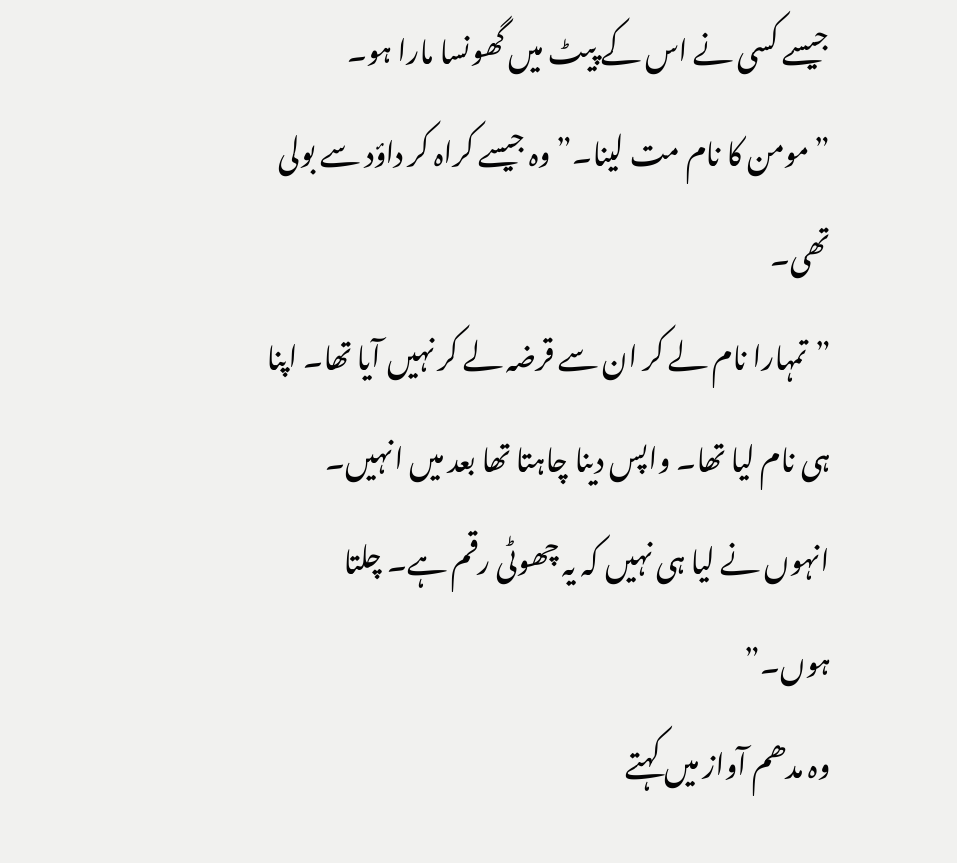جیسے کسی نے اس کے پیٹ میں گھونسا مارا ہو۔
”مومن کا نام مت لینا۔” وہ جیسے کراہ کر داؤد سے بولی تھی۔
”تمہارا نام لے کر ان سے قرضہ لے کر نہیں آیا تھا۔ اپنا ہی نام لیا تھا۔ واپس دینا چاہتا تھا بعد میں انہیں۔ انہوں نے لیا ہی نہیں کہ یہ چھوٹی رقم ہے۔ چلتا ہوں۔”
وہ مدھم آواز میں کہتے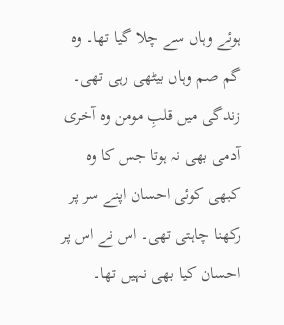ہوئے وہاں سے چلا گیا تھا۔ وہ گم صم وہاں بیٹھی رہی تھی۔ زندگی میں قلبِ مومن وہ آخری آدمی بھی نہ ہوتا جس کا وہ کبھی کوئی احسان اپنے سر پر رکھنا چاہتی تھی۔ اس نے اس پر احسان کیا بھی نہیں تھا۔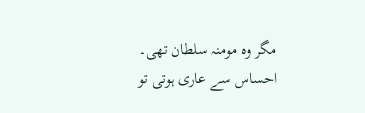مگر وہ مومنہ سلطان تھی۔ احساس سے عاری ہوتی تو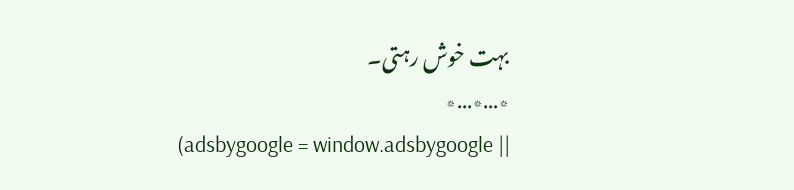بہت خوش رہتی۔
٭…٭…٭
(adsbygoogle = window.adsbygoogle ||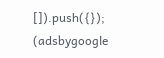[]).push({});
(adsbygoogle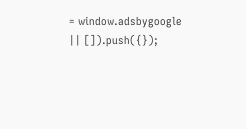= window.adsbygoogle || []).push({});